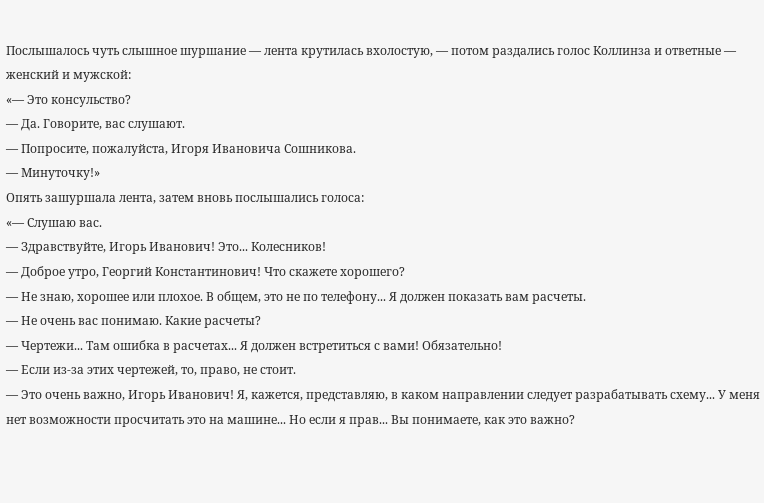Послышалось чуть слышное шуршание — лента крутилась вхолостую, — потом раздались голос Коллинза и ответные — женский и мужской:
«— Это консульство?
— Да. Говорите, вас слушают.
— Попросите, пожалуйста, Игоря Ивановича Сошникова.
— Минуточку!»
Опять зашуршала лента, затем вновь послышались голоса:
«— Слушаю вас.
— Здравствуйте, Игорь Иванович! Это... Колесников!
— Доброе утро, Георгий Константинович! Что скажете хорошего?
— Не знаю, хорошее или плохое. В общем, это не по телефону... Я должен показать вам расчеты.
— Не очень вас понимаю. Какие расчеты?
— Чертежи... Там ошибка в расчетах... Я должен встретиться с вами! Обязательно!
— Если из-за этих чертежей, то, право, не стоит.
— Это очень важно, Игорь Иванович! Я, кажется, представляю, в каком направлении следует разрабатывать схему... У меня нет возможности просчитать это на машине... Но если я прав... Вы понимаете, как это важно?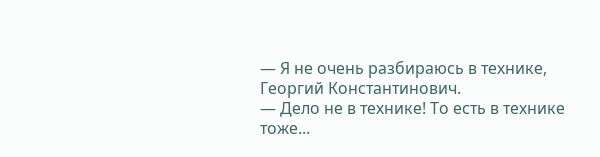— Я не очень разбираюсь в технике, Георгий Константинович.
— Дело не в технике! То есть в технике тоже...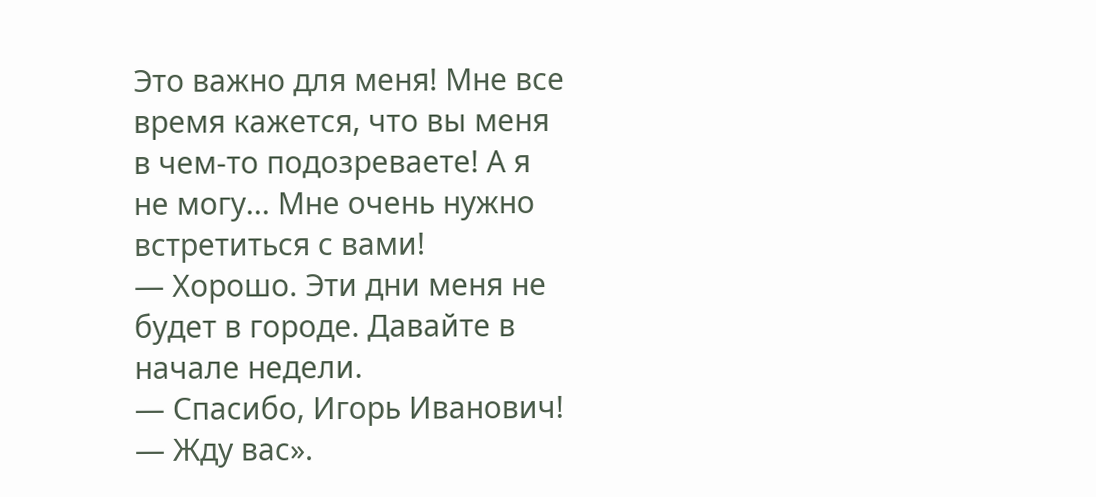Это важно для меня! Мне все время кажется, что вы меня в чем-то подозреваете! А я не могу... Мне очень нужно встретиться с вами!
— Хорошо. Эти дни меня не будет в городе. Давайте в начале недели.
— Спасибо, Игорь Иванович!
— Жду вас».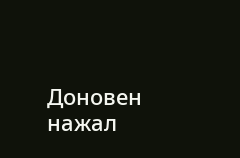Доновен нажал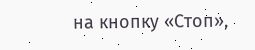на кнопку «Стоп»,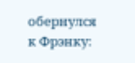обернулся к Фрэнку: